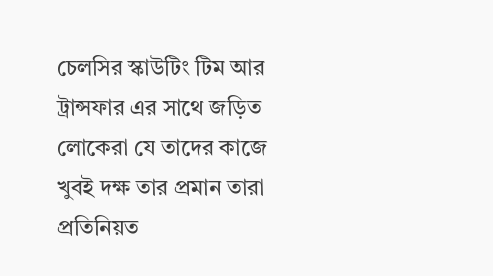চেলসির স্কাউটিং টিম আর ট্রান্সফার এর সাথে জড়িত লোকেরা যে তাদের কাজে খুবই দক্ষ তার প্রমান তারা প্রতিনিয়ত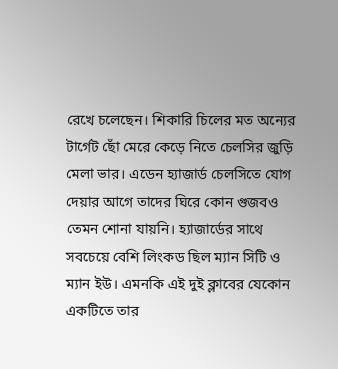রেখে চলেছেন। শিকারি চিলের মত অন্যের টার্গেট ছোঁ মেরে কেড়ে নিতে চেলসির জুড়ি মেলা ভার। এডেন হ্যাজার্ড চেলসিতে যোগ দেয়ার আগে তাদের ঘিরে কোন গুজবও তেমন শোনা যায়নি। হ্যাজার্ডের সাথে সবচেয়ে বেশি লিংকড ছিল ম্যান সিটি ও ম্যান ইউ। এমনকি এই দুই ক্লাবের যেকোন একটিতে তার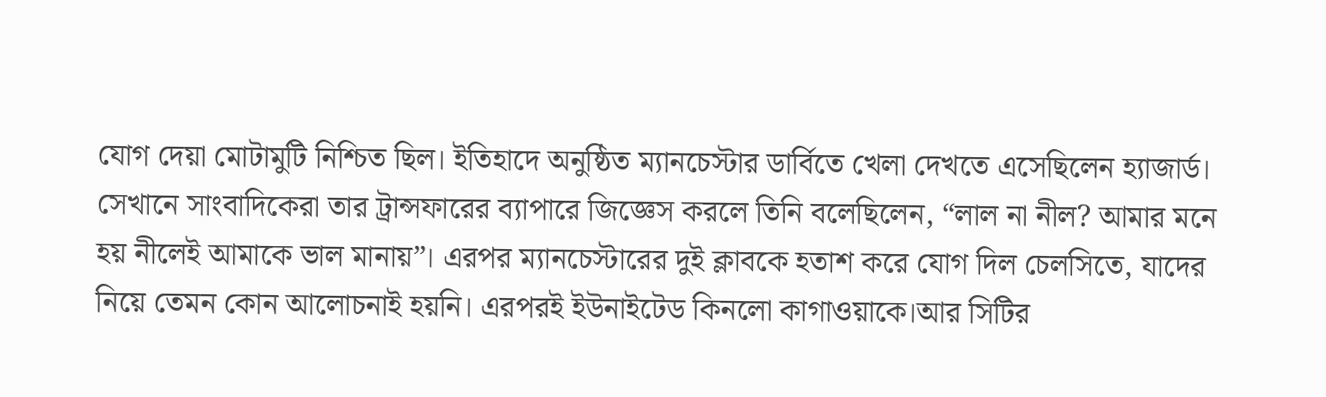যোগ দেয়া মোটামুটি নিশ্চিত ছিল। ইতিহাদে অনুষ্ঠিত ম্যানচেস্টার ডার্বিতে খেলা দেখতে এসেছিলেন হ্যাজার্ড। সেখানে সাংবাদিকেরা তার ট্রান্সফারের ব্যাপারে জিজ্ঞেস করলে তিনি বলেছিলেন, “লাল না নীল? আমার মনে হয় নীলেই আমাকে ভাল মানায়”। এরপর ম্যানচেস্টারের দুই ক্লাবকে হতাশ করে যোগ দিল চেলসিতে, যাদের নিয়ে তেমন কোন আলোচনাই হয়নি। এরপরই ইউনাইটেড কিনলো কাগাওয়াকে।আর সিটির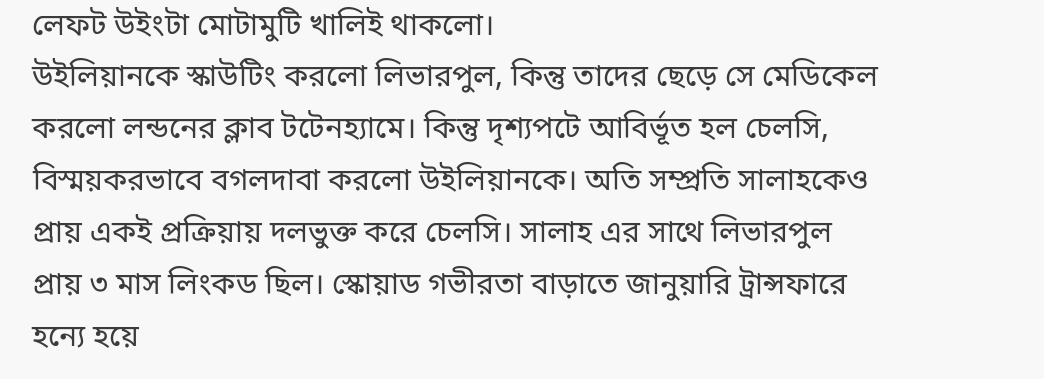লেফট উইংটা মোটামুটি খালিই থাকলো।
উইলিয়ানকে স্কাউটিং করলো লিভারপুল, কিন্তু তাদের ছেড়ে সে মেডিকেল করলো লন্ডনের ক্লাব টটেনহ্যামে। কিন্তু দৃশ্যপটে আবির্ভূত হল চেলসি, বিস্ময়করভাবে বগলদাবা করলো উইলিয়ানকে। অতি সম্প্রতি সালাহকেও প্রায় একই প্রক্রিয়ায় দলভুক্ত করে চেলসি। সালাহ এর সাথে লিভারপুল প্রায় ৩ মাস লিংকড ছিল। স্কোয়াড গভীরতা বাড়াতে জানুয়ারি ট্রান্সফারে হন্যে হয়ে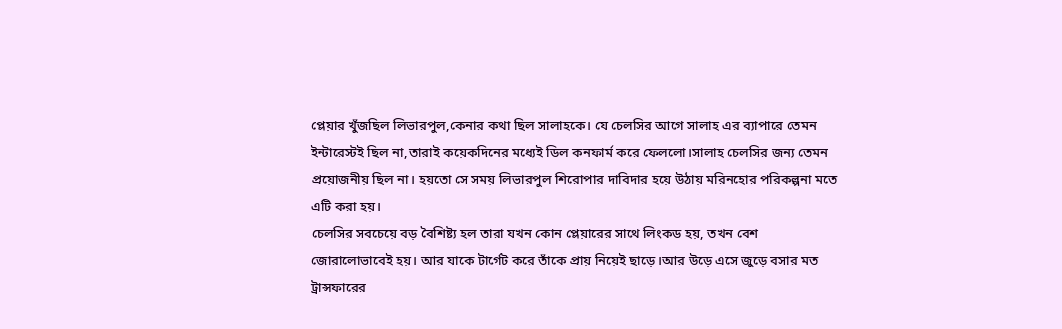প্লেয়ার খুঁজছিল লিভারপুল,কেনার কথা ছিল সালাহকে। যে চেলসির আগে সালাহ এর ব্যাপারে তেমন ইন্টারেস্টই ছিল না,তারাই কয়েকদিনের মধ্যেই ডিল কনফার্ম করে ফেললো।সালাহ চেলসির জন্য তেমন প্রয়োজনীয় ছিল না। হয়তো সে সময় লিভারপুল শিরোপার দাবিদার হয়ে উঠায় মরিনহোর পরিকল্পনা মতে এটি করা হয়।
চেলসির সবচেয়ে বড় বৈশিষ্ট্য হল তারা যখন কোন প্লেয়ারের সাথে লিংকড হয়, তখন বেশ জোরালোভাবেই হয়। আর যাকে টার্গেট করে তাঁকে প্রায় নিয়েই ছাড়ে।আর উড়ে এসে জুড়ে বসার মত ট্রান্সফারের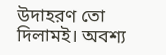উদাহরণ তো দিলামই। অবশ্য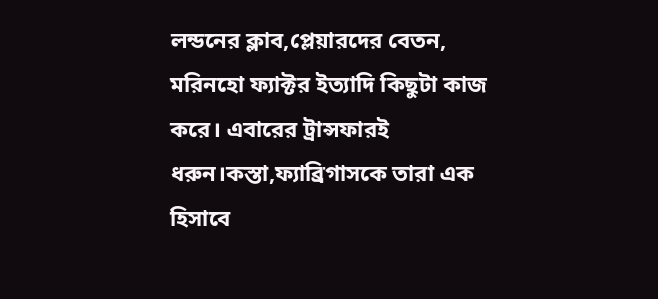লন্ডনের ক্লাব,প্লেয়ারদের বেতন, মরিনহো ফ্যাক্টর ইত্যাদি কিছুটা কাজ করে। এবারের ট্রান্সফারই ধরুন।কস্তা,ফ্যাব্রিগাসকে তারা এক হিসাবে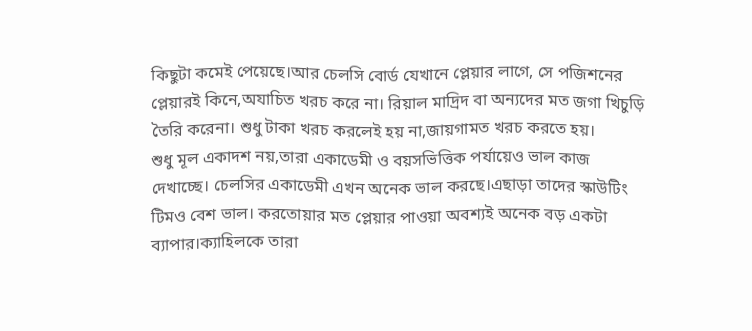কিছুটা কমেই পেয়েছে।আর চেলসি বোর্ড যেখানে প্লেয়ার লাগে, সে পজিশনের প্লেয়ারই কিনে,অযাচিত খরচ করে না। রিয়াল মাদ্রিদ বা অন্যদের মত জগা খিচুড়ি তৈরি করেনা। শুধু টাকা খরচ করলেই হয় না,জায়গামত খরচ করতে হয়।
শুধু মূল একাদশ নয়,তারা একাডেমী ও বয়সভিত্তিক পর্যায়েও ভাল কাজ দেখাচ্ছে। চেলসির একাডেমী এখন অনেক ভাল করছে।এছাড়া তাদের স্কাউটিং টিমও বেশ ভাল। করতোয়ার মত প্লেয়ার পাওয়া অবশ্যই অনেক বড় একটা ব্যাপার।ক্যাহিলকে তারা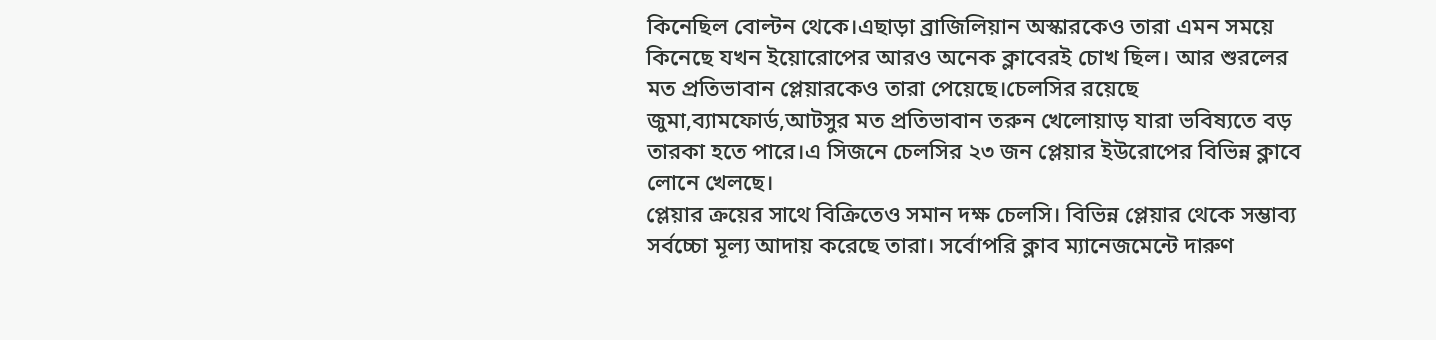কিনেছিল বোল্টন থেকে।এছাড়া ব্রাজিলিয়ান অস্কারকেও তারা এমন সময়ে কিনেছে যখন ইয়োরোপের আরও অনেক ক্লাবেরই চোখ ছিল। আর শুরলের মত প্রতিভাবান প্লেয়ারকেও তারা পেয়েছে।চেলসির রয়েছে জুমা,ব্যামফোর্ড,আটসুর মত প্রতিভাবান তরুন খেলোয়াড় যারা ভবিষ্যতে বড় তারকা হতে পারে।এ সিজনে চেলসির ২৩ জন প্লেয়ার ইউরোপের বিভিন্ন ক্লাবে লোনে খেলছে।
প্লেয়ার ক্রয়ের সাথে বিক্রিতেও সমান দক্ষ চেলসি। বিভিন্ন প্লেয়ার থেকে সম্ভাব্য সর্বচ্চো মূল্য আদায় করেছে তারা। সর্বোপরি ক্লাব ম্যানেজমেন্টে দারুণ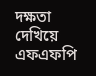দক্ষতা দেখিয়ে এফএফপি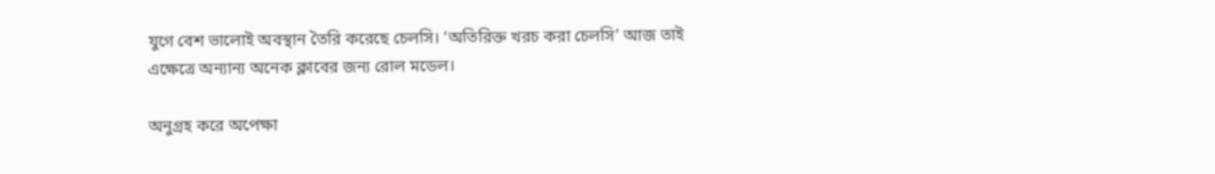যুগে বেশ ভালোই অবস্থান তৈরি করেছে চেলসি। ‘অতিরিক্ত খরচ করা চেলসি’ আজ তাই এক্ষেত্রে অন্যান্য অনেক ক্লাবের জন্য রোল মডেল।

অনুগ্রহ করে অপেক্ষা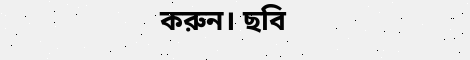করুন। ছবি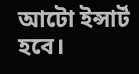আটো ইন্সার্ট হবে।